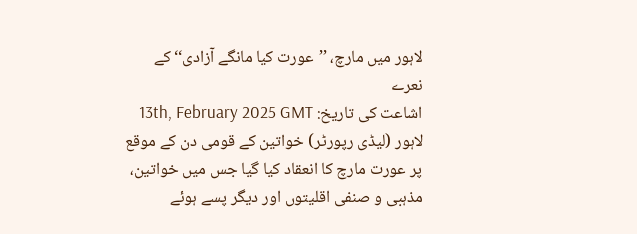لاہور میں مارچ، ’’عورت کیا مانگے آزادی‘‘ کے نعرے
اشاعت کی تاریخ: 13th, February 2025 GMT
لاہور (لیڈی رپورٹر) خواتین کے قومی دن کے موقع پر عورت مارچ کا انعقاد کیا گیا جس میں خواتین، مذہبی و صنفی اقلیتوں اور دیگر پسے ہوئے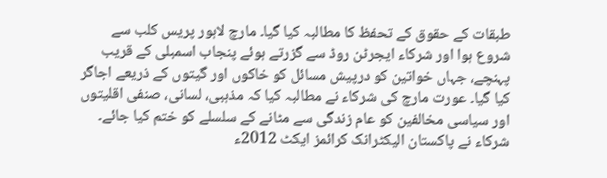طبقات کے حقوق کے تحفظ کا مطالبہ کیا گیا۔ مارچ لاہور پریس کلب سے شروع ہوا اور شرکاء ایجرٹن روڈ سے گزرتے ہوئے پنجاب اسمبلی کے قریب پہنچے، جہاں خواتین کو درپیش مسائل کو خاکوں اور گیتوں کے ذریعے اجاگر کیا گیا۔ عورت مارچ کی شرکاء نے مطالبہ کیا کہ مذہبی، لسانی، صنفی اقلیتوں اور سیاسی مخالفین کو عام زندگی سے مٹانے کے سلسلے کو ختم کیا جائے۔ شرکاء نے پاکستان الیکٹرانک کرائمز ایکٹ 2012ء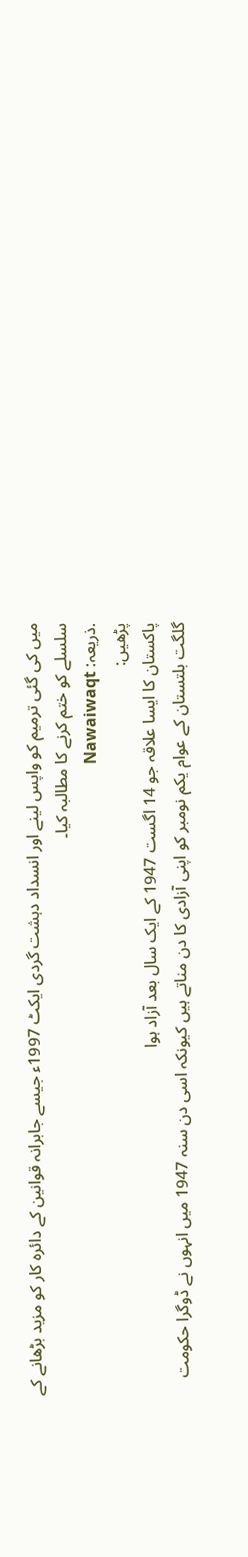میں کی گئی ترمیم کو واپس لینے اور انسداد دہشت گردی ایکٹ 1997ء جیسے جابرانہ قوانین کے دائرہ کار کو مزید بڑھانے کے سلسلے کو ختم کرنے کا مطالبہ کیا۔
.ذریعہ: Nawaiwaqt
پڑھیں:
پاکستان کا ایسا علاقہ جو 14 اگست 1947 کے ایک سال بعد آزاد ہوا
گلگت بلتستان کے عوام یکم نومبر کو اپنی آزادی کا دن مناتے ہیں کیونکہ اسی دن سنہ 1947 میں انہوں نے ڈوگرا حکومت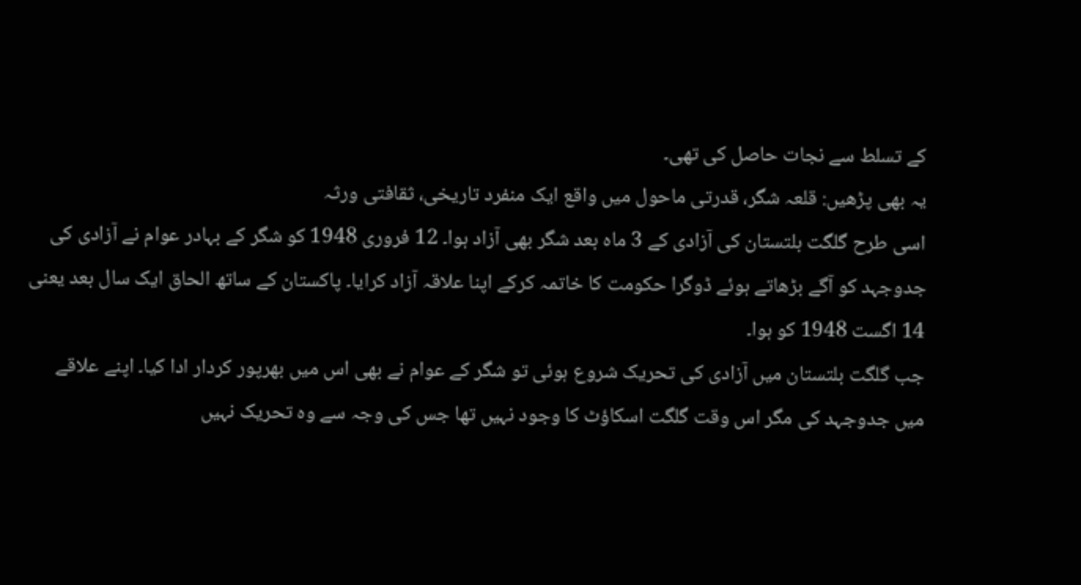کے تسلط سے نجات حاصل کی تھی۔
یہ بھی پڑھیں: قلعہ شگر، قدرتی ماحول میں واقع ایک منفرد تاریخی، ثقافتی ورثہ
اسی طرح گلگت بلتستان کی آزادی کے 3 ماہ بعد شگر بھی آزاد ہوا۔ 12 فروری 1948 کو شگر کے بہادر عوام نے آزادی کی جدوجہد کو آگے بڑھاتے ہوئے ڈوگرا حکومت کا خاتمہ کرکے اپنا علاقہ آزاد کرایا۔ پاکستان کے ساتھ الحاق ایک سال بعد یعنی 14 اگست 1948 کو ہوا۔
جب گلگت بلتستان میں آزادی کی تحریک شروع ہوئی تو شگر کے عوام نے بھی اس میں بھرپور کردار ادا کیا۔ اپنے علاقے میں جدوجہد کی مگر اس وقت گلگت اسکاؤٹ کا وجود نہیں تھا جس کی وجہ سے وہ تحریک نہیں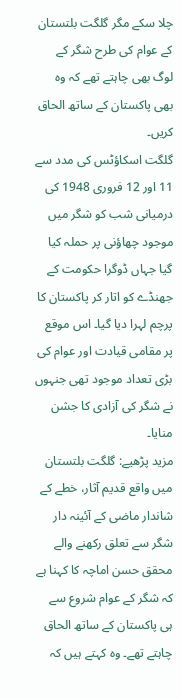چلا سکے مگر گلگت بلتستان کے عوام کی طرح شگر کے لوگ بھی چاہتے تھے کہ وہ بھی پاکستان کے ساتھ الحاق کریں۔
گلگت اسکاؤٹس کی مدد سے 11 اور 12 فروری 1948 کی درمیانی شب کو شگر میں موجود چھاؤنی پر حملہ کیا گیا جہاں ڈوگرا حکومت کے جھنڈے کو اتار کر پاکستان کا پرچم لہرا دیا گیا۔ اس موقع پر مقامی قیادت اور عوام کی بڑی تعداد موجود تھی جنہوں نے شگر کی آزادی کا جشن منایا۔
مزید پڑھیے: گلگت بلتستان میں واقع قدیم آثار، خطے کے شاندار ماضی کے آئینہ دار
شگر سے تعلق رکھنے والے محقق حسن اماچہ کا کہنا ہے کہ شگر کے عوام شروع سے ہی پاکستان کے ساتھ الحاق چاہتے تھے۔ وہ کہتے ہیں کہ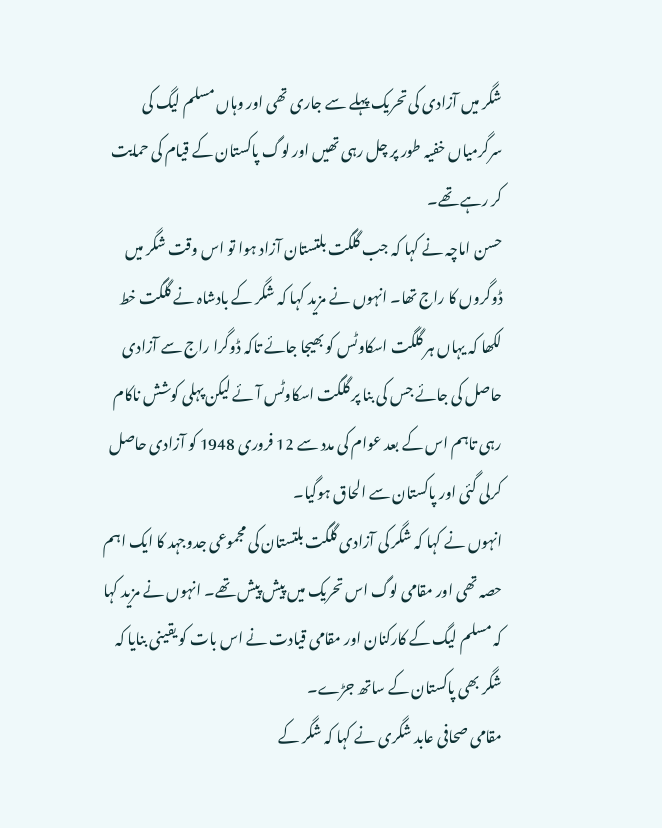شگر میں آزادی کی تحریک پہلے سے جاری تھی اور وہاں مسلم لیگ کی سرگرمیاں خفیہ طور پر چل رہی تھیں اور لوگ پاکستان کے قیام کی حمایت کر رہے تھے۔
حسن اماچہ نے کہا کہ جب گلگت بلتستان آزاد ہوا تو اس وقت شگر میں ڈوگروں کا راج تھا۔ انہوں نے مزید کہا کہ شگر کے بادشاہ نے گلگت خط لکھا کہ یہاں ہر گلگت اسکاوٹس کو بھیجا جائے تاکہ ڈوگرا راج سے آزادی حاصل کی جائے جس کی بنا پر گلگت اسکاوٹس آئے لیکن پہلی کوشش ناکام رہی تاہم اس کے بعد عوام کی مدد سے 12 فروری 1948 کو آزادی حاصل کرلی گئی اور پاکستان سے الحاق ہوگیا۔
انہوں نے کہا کہ شگر کی آزادی گلگت بلتستان کی مجموعی جدوجہد کا ایک اہم حصہ تھی اور مقامی لوگ اس تحریک میں پیش پیش تھے۔ انہوں نے مزید کہا کہ مسلم لیگ کے کارکنان اور مقامی قیادت نے اس بات کو یقینی بنایا کہ شگر بھی پاکستان کے ساتھ جڑے۔
مقامی صحافی عابد شگری نے کہا کہ شگر کے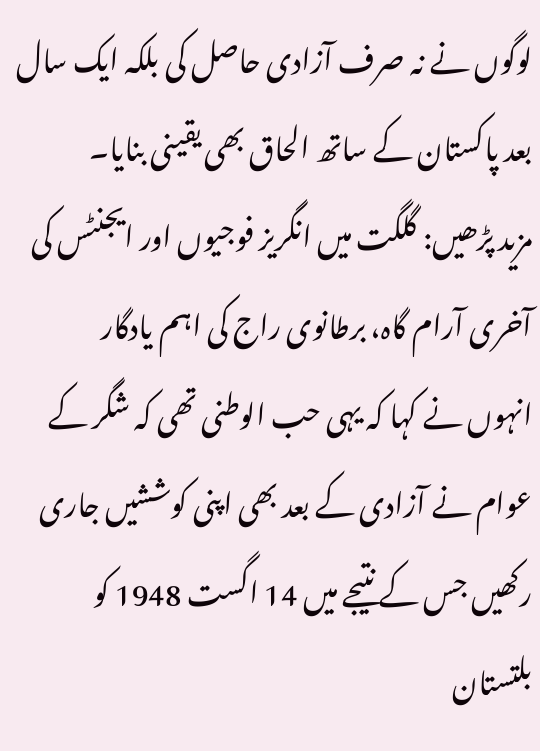لوگوں نے نہ صرف آزادی حاصل کی بلکہ ایک سال بعد پاکستان کے ساتھ الحاق بھی یقینی بنایا۔
مزید پڑھیں: گلگت میں انگریز فوجیوں اور ایجنٹس کی آخری آرام گاہ، برطانوی راج کی اہم یادگار
انہوں نے کہا کہ یہی حب الوطنی تھی کہ شگر کے عوام نے آزادی کے بعد بھی اپنی کوششیں جاری رکھیں جس کے نتیجے میں 14 اگست 1948 کو بلتستان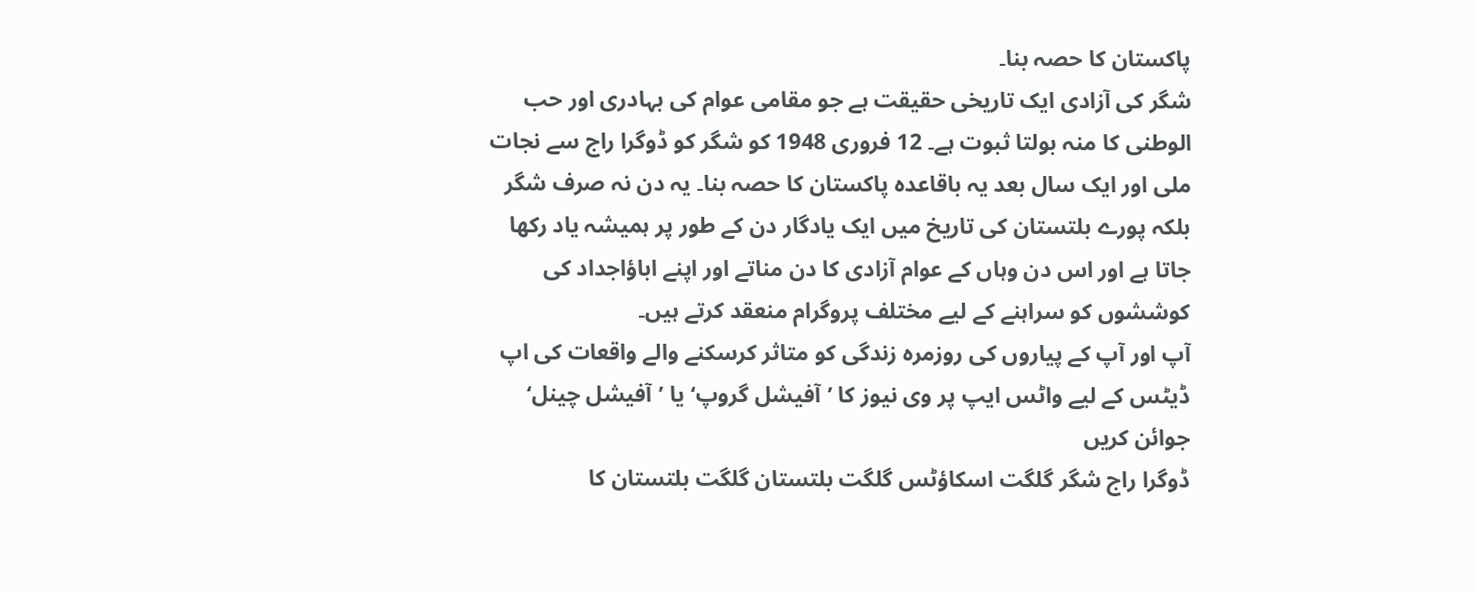پاکستان کا حصہ بنا۔
شگر کی آزادی ایک تاریخی حقیقت ہے جو مقامی عوام کی بہادری اور حب الوطنی کا منہ بولتا ثبوت ہے۔ 12 فروری 1948 کو شگر کو ڈوگرا راج سے نجات ملی اور ایک سال بعد یہ باقاعدہ پاکستان کا حصہ بنا۔ یہ دن نہ صرف شگر بلکہ پورے بلتستان کی تاریخ میں ایک یادگار دن کے طور پر ہمیشہ یاد رکھا جاتا ہے اور اس دن وہاں کے عوام آزادی کا دن مناتے اور اپنے اباؤاجداد کی کوششوں کو سراہنے کے لیے مختلف پروگرام منعقد کرتے ہیں۔
آپ اور آپ کے پیاروں کی روزمرہ زندگی کو متاثر کرسکنے والے واقعات کی اپ ڈیٹس کے لیے واٹس ایپ پر وی نیوز کا ’آفیشل گروپ‘ یا ’آفیشل چینل‘ جوائن کریں
ڈوگرا راج شگر گلگت اسکاؤٹس گلگت بلتستان گلگت بلتستان کا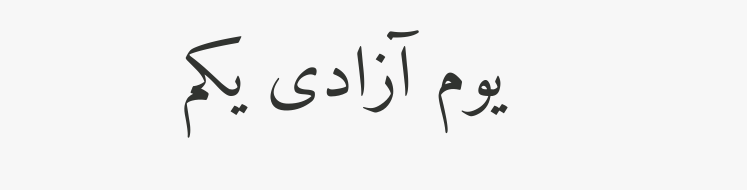یوم آزادی یکم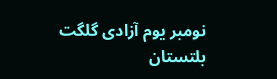نومبر یوم آزادی گلگت بلتستان